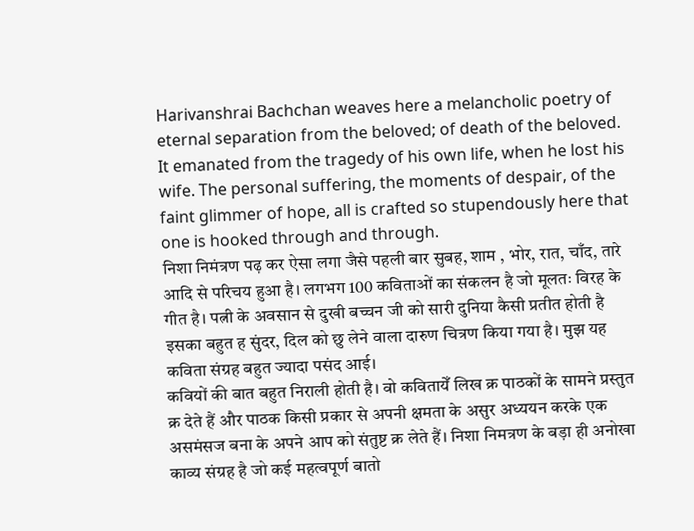Harivanshrai Bachchan weaves here a melancholic poetry of eternal separation from the beloved; of death of the beloved. It emanated from the tragedy of his own life, when he lost his wife. The personal suffering, the moments of despair, of the faint glimmer of hope, all is crafted so stupendously here that one is hooked through and through.
निशा निमंत्रण पढ़ कर ऐसा लगा जैसे पहली बार सुबह, शाम , भोर, रात, चाँद, तारे आदि से परिचय हुआ है। लगभग 100 कविताओं का संकलन है जो मूलतः विरह के गीत है। पत्नी के अवसान से दुखी बच्चन जी को सारी दुनिया कैसी प्रतीत होती है इसका बहुत ह सुंदर, दिल को छु लेने वाला दारुण चित्रण किया गया है। मुझ यह कविता संग्रह बहुत ज्यादा पसंद आई।
कवियों की बात बहुत निराली होती है। वो कवितायेँ लिख क्र पाठकों के सामने प्रस्तुत क्र देते हैं और पाठक किसी प्रकार से अपनी क्षमता के असुर अध्ययन करके एक असमंसज बना के अपने आप को संतुष्ट क्र लेते हैं। निशा निमत्रण के बड़ा ही अनोखा काव्य संग्रह है जो कई महत्वपूर्ण बातो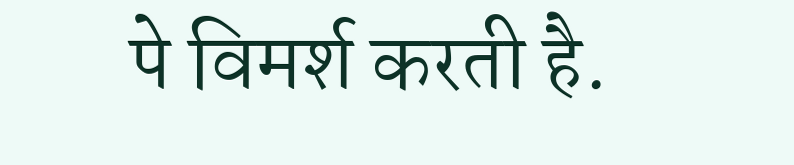पे विमर्श करती है.